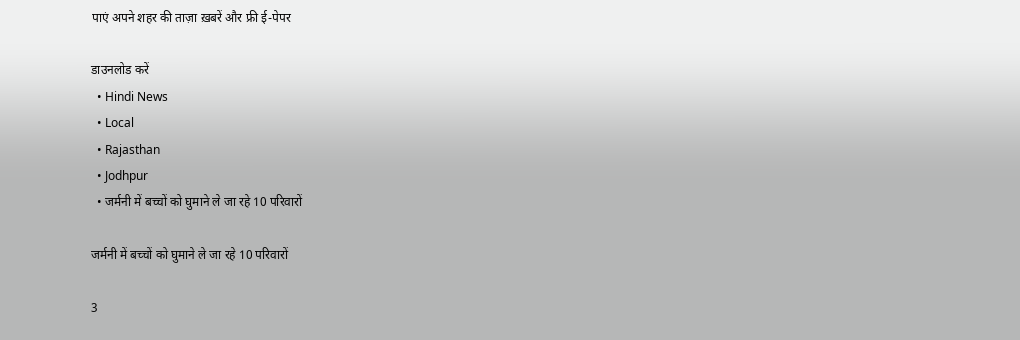पाएं अपने शहर की ताज़ा ख़बरें और फ्री ई-पेपर

डाउनलोड करें
  • Hindi News
  • Local
  • Rajasthan
  • Jodhpur
  • जर्मनी में बच्चों को घुमाने ले जा रहे 10 परिवारों

जर्मनी में बच्चों को घुमाने ले जा रहे 10 परिवारों

3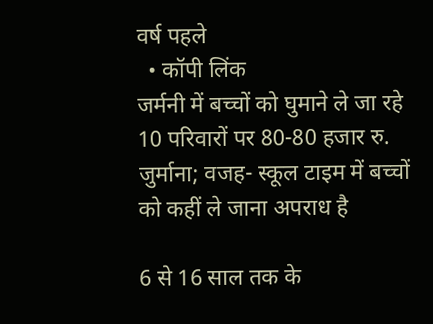वर्ष पहले
  • कॉपी लिंक
जर्मनी में बच्चों को घुमाने ले जा रहे 10 परिवारों पर 80-80 हजार रु. जुर्माना; वजह- स्कूल टाइम में बच्चों को कहीं ले जाना अपराध है

6 से 16 साल तक के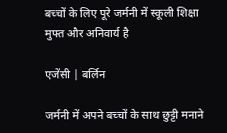बच्चों के लिए पूरे जर्मनी में स्कूली शिक्षा मुफ्त और अनिवार्य है

एजेंसी | बर्लिन

जर्मनी में अपने बच्चों के साथ छुट्टी मनाने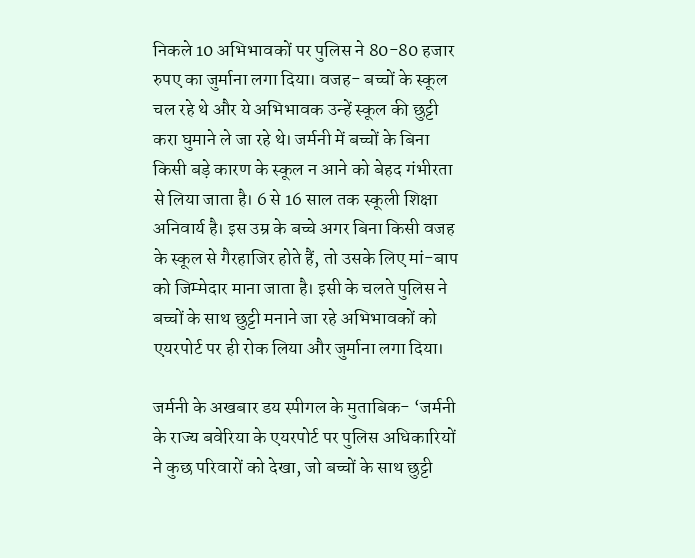निकले 10 अभिभावकों पर पुलिस ने 80-80 हजार रुपए का जुर्माना लगा दिया। वजह- बच्चों के स्कूल चल रहे थे और ये अभिभावक उन्हें स्कूल की छुट्टी करा घुमाने ले जा रहे थे। जर्मनी में बच्चों के बिना किसी बड़े कारण के स्कूल न आने को बेहद गंभीरता से लिया जाता है। 6 से 16 साल तक स्कूली शिक्षा अनिवार्य है। इस उम्र के बच्चे अगर बिना किसी वजह के स्कूल से गैरहाजिर होते हैं, तो उसके लिए मां-बाप को जिम्मेदार माना जाता है। इसी के चलते पुलिस ने बच्चों के साथ छुट्टी मनाने जा रहे अभिभावकों को एयरपोर्ट पर ही रोक लिया और जुर्माना लगा दिया।

जर्मनी के अखबार डय स्पीगल के मुताबिक- ‘जर्मनी के राज्य बवेरिया के एयरपोर्ट पर पुलिस अधिकारियों ने कुछ परिवारों को देखा, जो बच्चों के साथ छुट्टी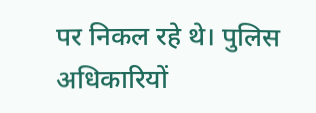पर निकल रहे थे। पुलिस अधिकारियों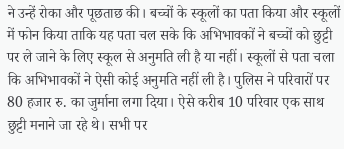ने उन्हें रोका और पूछताछ की। बच्चों के स्कूलों का पता किया और स्कूलों में फोन किया ताकि यह पता चल सके कि अभिभावकों ने बच्चों को छुट्टी पर ले जाने के लिए स्कूल से अनुमति ली है या नहीं। स्कूलों से पता चला कि अभिभावकों ने ऐसी कोई अनुमति नहीं ली है। पुलिस ने परिवारों पर 80 हजार रु. का जुर्माना लगा दिया। ऐसे करीब 10 परिवार एक साथ छुट्टी मनाने जा रहे थे। सभी पर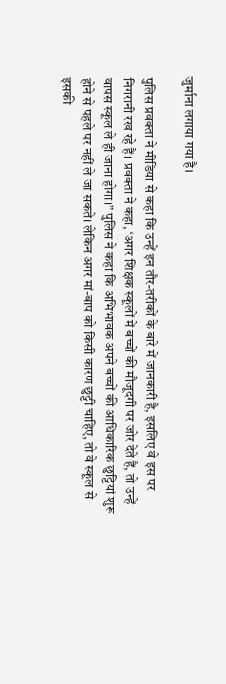जुर्माना लगाया गया है।

पुलिस प्रवक्ता ने मीडिया से कहा कि उन्हें इन तौर-तरीकों के बारे में जानकारी है, इसलिए वे इस पर निगरानी रख रहे हैं। प्रवक्ता ने कहा, ‘अगर शिक्षक स्कूलों में बच्चों की मौजूदगी पर जोर देते हैं, तो उन्हें वापस स्कूल ले ही जाना होगा।” पुलिस ने कहा कि अभिभावक अपने बच्चों की आधिकारिक छुट्टियां शुरू होने से पहले पर नहीं ले जा सकते। लेकिन अगर मां-बाप को किसी कारण छुट्टी चाहिए, तो वे स्कूल से इसकी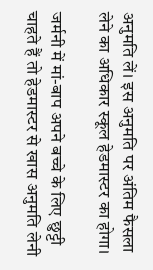अनुमति लें। इस अनुमति पर अंतिम फैसला लेने का अधिकार स्कूल हेडमास्टर का होगा।

जर्मनी में मां-बाप अपने बच्चे के लिए छुट्टी चाहते हैं तो हेडमास्टर से खास अनुमति लेनी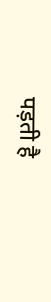पड़ती है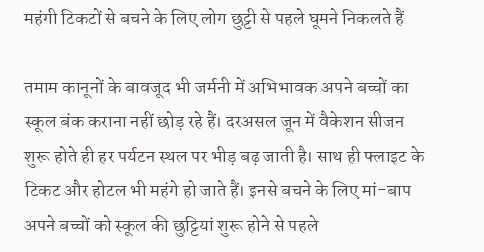महंगी टिकटों से बचने के लिए लोग छुट्टी से पहले घूमने निकलते हैं

तमाम कानूनों के बावजूद भी जर्मनी में अभिभावक अपने बच्चों का स्कूल बंक कराना नहीं छोड़ रहे हैं। दरअसल जून में वैकेशन सीजन शुरू होते ही हर पर्यटन स्थल पर भीड़ बढ़ जाती है। साथ ही फ्लाइट के टिकट और होटल भी महंगे हो जाते हैं। इनसे बचने के लिए मां-बाप अपने बच्चों को स्कूल की छुट्टियां शुरू होने से पहले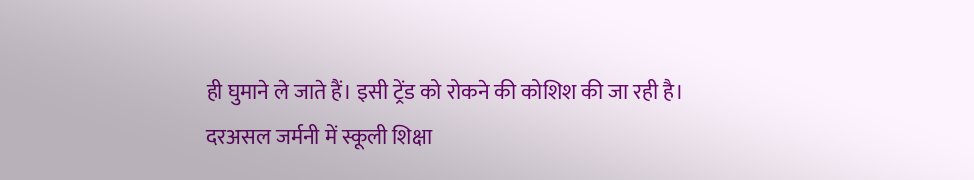ही घुमाने ले जाते हैं। इसी ट्रेंड को रोकने की कोशिश की जा रही है। दरअसल जर्मनी में स्कूली शिक्षा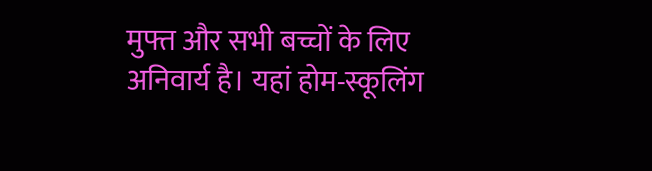मुफ्त और सभी बच्चों के लिए अनिवार्य है। यहां होम-स्कूलिंग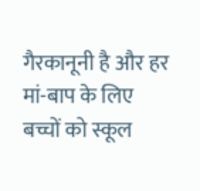गैरकानूनी है और हर मां-बाप के लिए बच्चों को स्कूल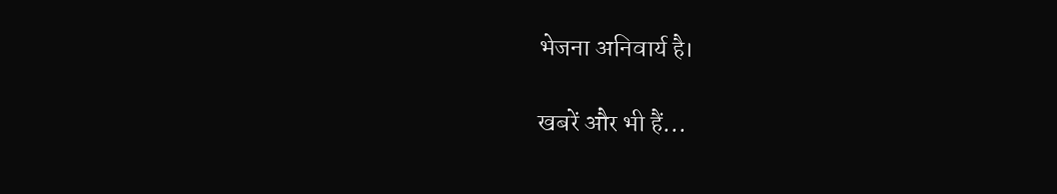भेजना अनिवार्य है।

खबरें और भी हैं...